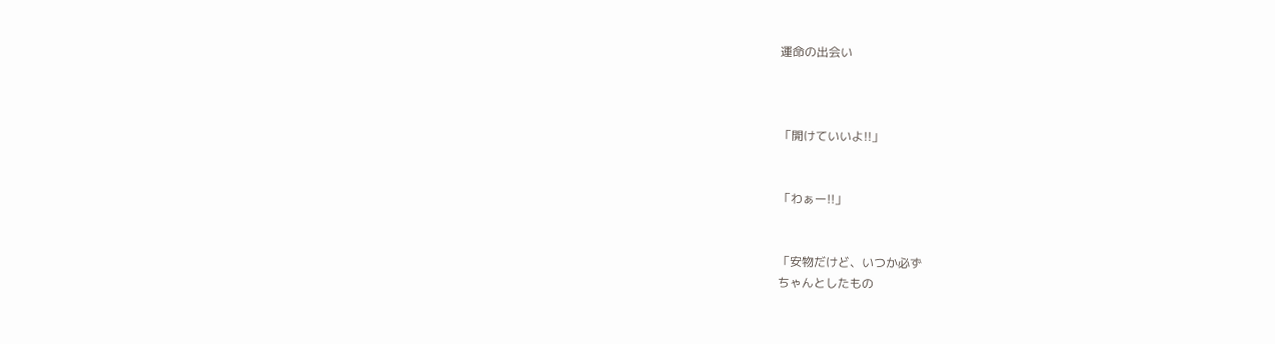運命の出会い



「開けていいよ!!」


「わぁー!!」


「安物だけど、いつか必ず
ちゃんとしたもの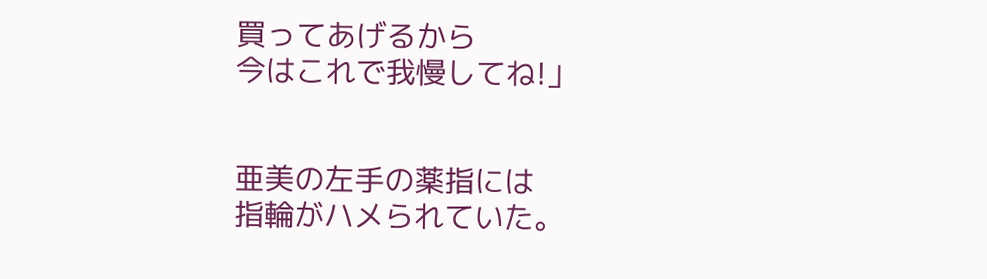買ってあげるから
今はこれで我慢してね!」


亜美の左手の薬指には
指輪がハメられていた。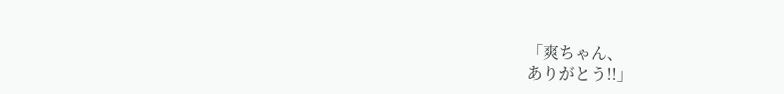「爽ちゃん、
ありがとう!!」